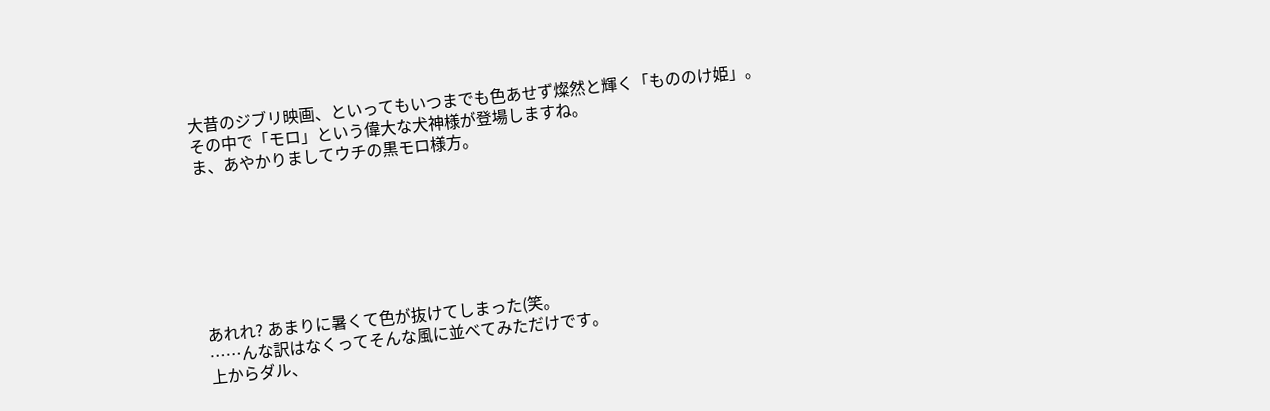大昔のジブリ映画、といってもいつまでも色あせず燦然と輝く「もののけ姫」。
その中で「モロ」という偉大な犬神様が登場しますね。
ま、あやかりましてウチの黒モロ様方。







あれれ? あまりに暑くて色が抜けてしまった(笑。
……んな訳はなくってそんな風に並べてみただけです。
上からダル、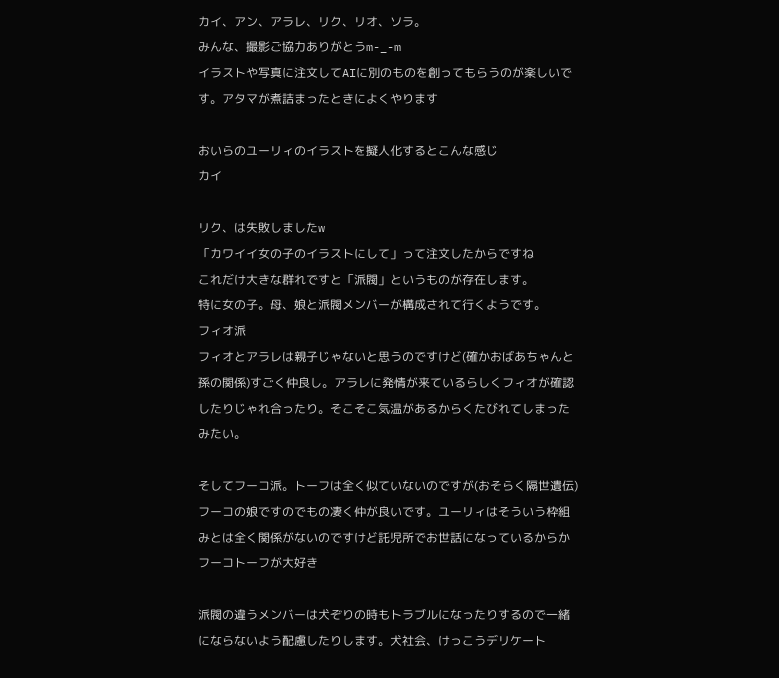カイ、アン、アラレ、リク、リオ、ソラ。
みんな、撮影ご協力ありがとうm-_-m
イラストや写真に注文してAIに別のものを創ってもらうのが楽しいです。アタマが煮詰まったときによくやります

おいらのユーリィのイラストを擬人化するとこんな感じ
カイ

リク、は失敗しましたw
「カワイイ女の子のイラストにして」って注文したからですね
これだけ大きな群れですと「派閥」というものが存在します。
特に女の子。母、娘と派閥メンバーが構成されて行くようです。
フィオ派
フィオとアラレは親子じゃないと思うのですけど(確かおばあちゃんと孫の関係)すごく仲良し。アラレに発情が来ているらしくフィオが確認したりじゃれ合ったり。そこそこ気温があるからくたびれてしまったみたい。

そしてフーコ派。トーフは全く似ていないのですが(おそらく隔世遺伝)フーコの娘ですのでもの凄く仲が良いです。ユーリィはそういう枠組みとは全く関係がないのですけど託児所でお世話になっているからかフーコトーフが大好き

派閥の違うメンバーは犬ぞりの時もトラブルになったりするので一緒にならないよう配慮したりします。犬社会、けっこうデリケート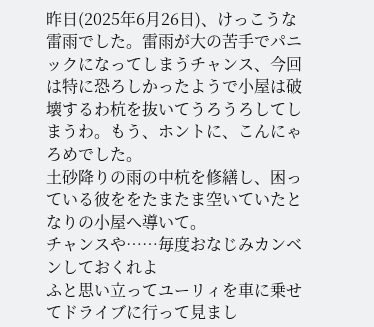昨日(2025年6月26日)、けっこうな雷雨でした。雷雨が大の苦手でパニックになってしまうチャンス、今回は特に恐ろしかったようで小屋は破壊するわ杭を抜いてうろうろしてしまうわ。もう、ホントに、こんにゃろめでした。
土砂降りの雨の中杭を修繕し、困っている彼ををたまたま空いていたとなりの小屋へ導いて。
チャンスや……毎度おなじみカンベンしておくれよ
ふと思い立ってユーリィを車に乗せてドライブに行って見まし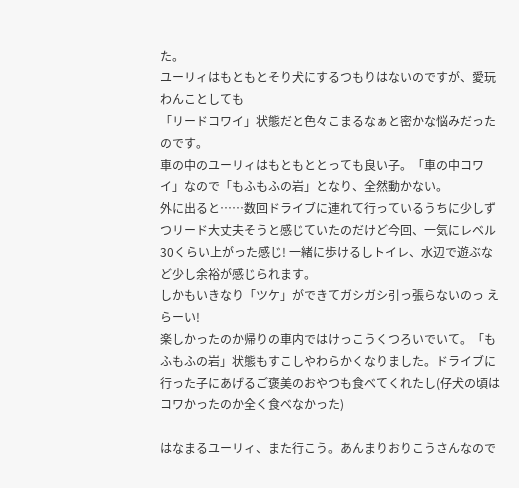た。
ユーリィはもともとそり犬にするつもりはないのですが、愛玩わんことしても
「リードコワイ」状態だと色々こまるなぁと密かな悩みだったのです。
車の中のユーリィはもともととっても良い子。「車の中コワイ」なので「もふもふの岩」となり、全然動かない。
外に出ると……数回ドライブに連れて行っているうちに少しずつリード大丈夫そうと感じていたのだけど今回、一気にレベル30くらい上がった感じ! 一緒に歩けるしトイレ、水辺で遊ぶなど少し余裕が感じられます。
しかもいきなり「ツケ」ができてガシガシ引っ張らないのっ えらーい!
楽しかったのか帰りの車内ではけっこうくつろいでいて。「もふもふの岩」状態もすこしやわらかくなりました。ドライブに行った子にあげるご褒美のおやつも食べてくれたし(仔犬の頃はコワかったのか全く食べなかった)

はなまるユーリィ、また行こう。あんまりおりこうさんなので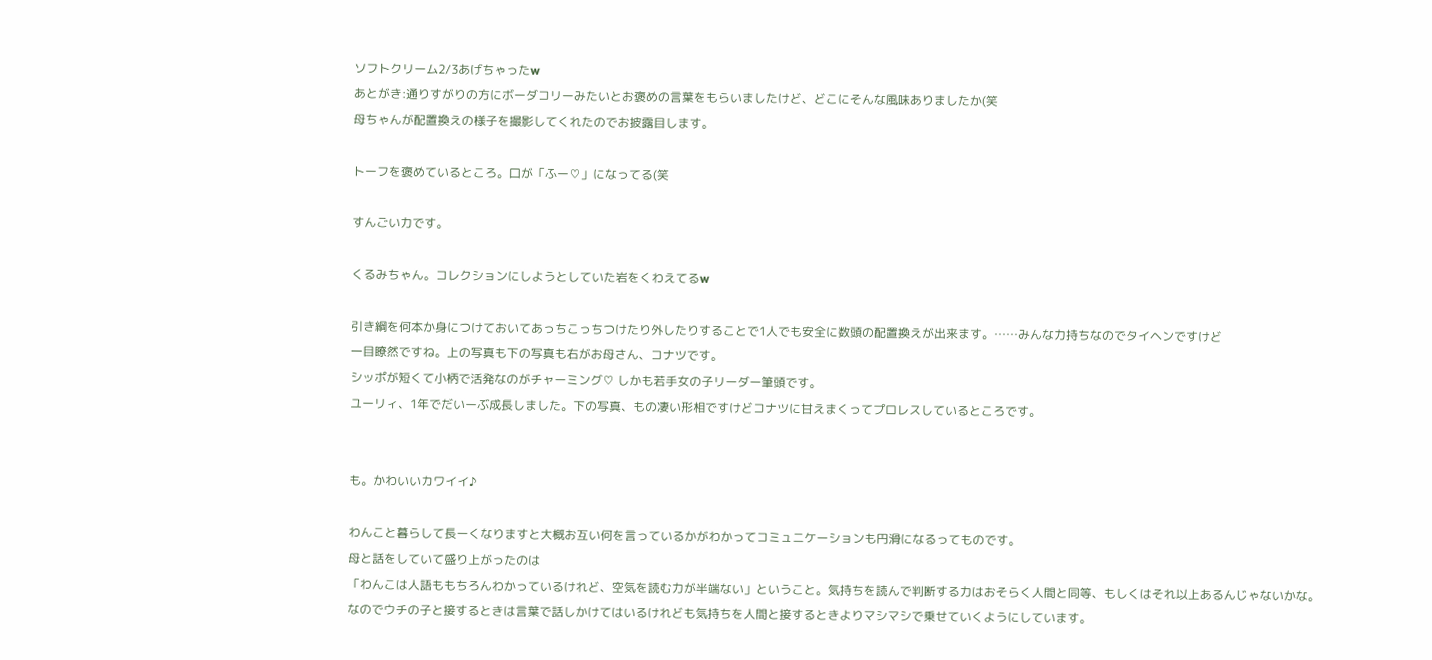ソフトクリーム2/3あげちゃったw
あとがき:通りすがりの方にボーダコリーみたいとお褒めの言葉をもらいましたけど、どこにそんな風味ありましたか(笑
母ちゃんが配置換えの様子を撮影してくれたのでお披露目します。

トーフを褒めているところ。口が「ふー♡」になってる(笑

すんごい力です。

くるみちゃん。コレクションにしようとしていた岩をくわえてるw

引き綱を何本か身につけておいてあっちこっちつけたり外したりすることで1人でも安全に数頭の配置換えが出来ます。……みんな力持ちなのでタイヘンですけど
一目瞭然ですね。上の写真も下の写真も右がお母さん、コナツです。
シッポが短くて小柄で活発なのがチャーミング♡ しかも若手女の子リーダー筆頭です。
ユーリィ、1年でだいーぶ成長しました。下の写真、もの凄い形相ですけどコナツに甘えまくってプロレスしているところです。


も。かわいいカワイイ♪

わんこと暮らして長ーくなりますと大概お互い何を言っているかがわかってコミュニケーションも円滑になるってものです。
母と話をしていて盛り上がったのは
「わんこは人語ももちろんわかっているけれど、空気を読む力が半端ない」ということ。気持ちを読んで判断する力はおそらく人間と同等、もしくはそれ以上あるんじゃないかな。
なのでウチの子と接するときは言葉で話しかけてはいるけれども気持ちを人間と接するときよりマシマシで乗せていくようにしています。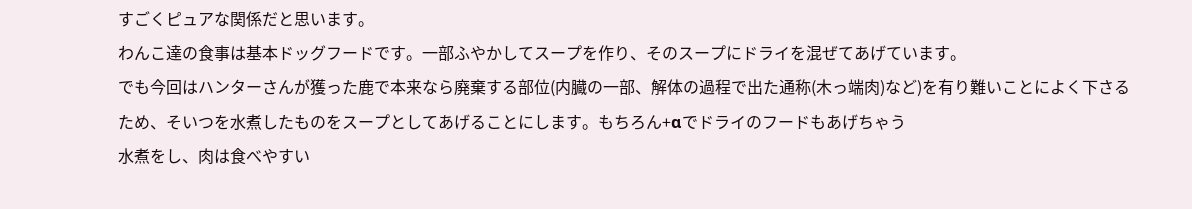すごくピュアな関係だと思います。
わんこ達の食事は基本ドッグフードです。一部ふやかしてスープを作り、そのスープにドライを混ぜてあげています。
でも今回はハンターさんが獲った鹿で本来なら廃棄する部位(内臓の一部、解体の過程で出た通称(木っ端肉)など)を有り難いことによく下さるため、そいつを水煮したものをスープとしてあげることにします。もちろん+αでドライのフードもあげちゃう
水煮をし、肉は食べやすい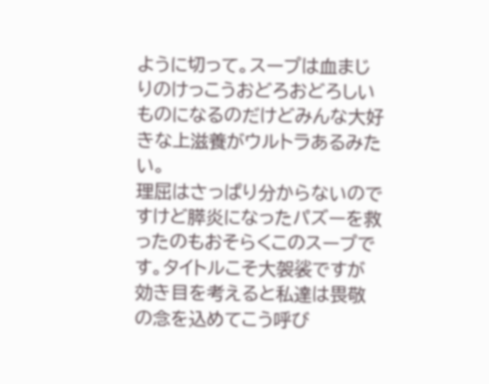ように切って。スープは血まじりのけっこうおどろおどろしいものになるのだけどみんな大好きな上滋養がウルトラあるみたい。
理屈はさっぱり分からないのですけど膵炎になったパズーを救ったのもおそらくこのスープです。タイトルこそ大袈裟ですが効き目を考えると私達は畏敬の念を込めてこう呼び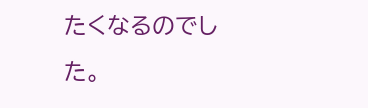たくなるのでした。